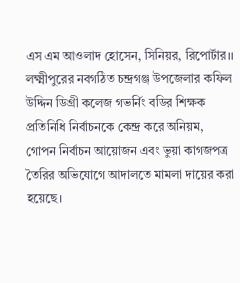এস এম আওলাদ হোসেন, সিনিয়র, রিপোর্টার।।
লক্ষ্মীপুরের নবগঠিত চন্দ্রগঞ্জ উপজেলার কফিল উদ্দিন ডিগ্রী কলেজ গভর্নিং বডির শিক্ষক প্রতিনিধি নির্বাচনকে কেন্দ্র করে অনিয়ম, গোপন নির্বাচন আয়োজন এবং ভুয়া কাগজপত্র তৈরির অভিযোগে আদালতে মামলা দায়ের করা হয়েছে।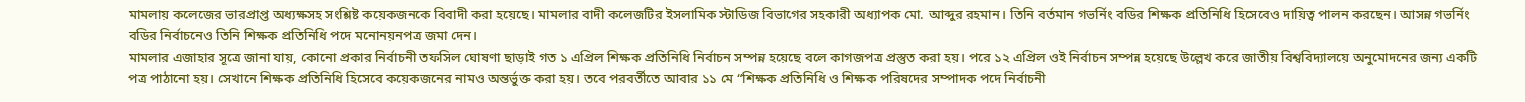মামলায় কলেজের ভারপ্রাপ্ত অধ্যক্ষসহ সংশ্লিষ্ট কয়েকজনকে বিবাদী করা হয়েছে। মামলার বাদী কলেজটির ইসলামিক স্টাডিজ বিভাগের সহকারী অধ্যাপক মো. আব্দুর রহমান। তিনি বর্তমান গভর্নিং বডির শিক্ষক প্রতিনিধি হিসেবেও দায়িত্ব পালন করছেন। আসন্ন গভর্নিং বডির নির্বাচনেও তিনি শিক্ষক প্রতিনিধি পদে মনোনয়নপত্র জমা দেন।
মামলার এজাহার সূত্রে জানা যায়, কোনো প্রকার নির্বাচনী তফসিল ঘোষণা ছাড়াই গত ১ এপ্রিল শিক্ষক প্রতিনিধি নির্বাচন সম্পন্ন হয়েছে বলে কাগজপত্র প্রস্তুত করা হয়। পরে ১২ এপ্রিল ওই নির্বাচন সম্পন্ন হয়েছে উল্লেখ করে জাতীয় বিশ্ববিদ্যালয়ে অনুমোদনের জন্য একটি পত্র পাঠানো হয়। সেখানে শিক্ষক প্রতিনিধি হিসেবে কয়েকজনের নামও অন্তর্ভুক্ত করা হয়। তবে পরবর্তীতে আবার ১১ মে “শিক্ষক প্রতিনিধি ও শিক্ষক পরিষদের সম্পাদক পদে নির্বাচনী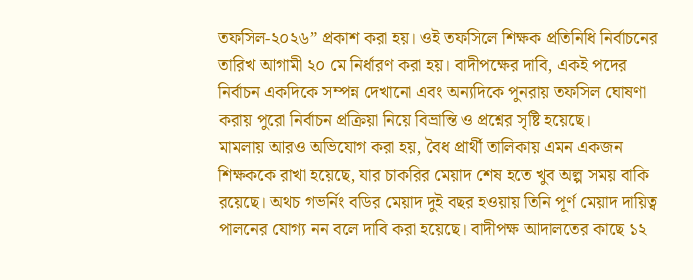তফসিল-২০২৬” প্রকাশ করা হয়। ওই তফসিলে শিক্ষক প্রতিনিধি নির্বাচনের তারিখ আগামী ২০ মে নির্ধারণ করা হয়। বাদীপক্ষের দাবি, একই পদের নির্বাচন একদিকে সম্পন্ন দেখানো এবং অন্যদিকে পুনরায় তফসিল ঘোষণা করায় পুরো নির্বাচন প্রক্রিয়া নিয়ে বিভ্রান্তি ও প্রশ্নের সৃষ্টি হয়েছে।
মামলায় আরও অভিযোগ করা হয়, বৈধ প্রার্থী তালিকায় এমন একজন শিক্ষককে রাখা হয়েছে, যার চাকরির মেয়াদ শেষ হতে খুব অল্প সময় বাকি রয়েছে। অথচ গভর্নিং বডির মেয়াদ দুই বছর হওয়ায় তিনি পূর্ণ মেয়াদ দায়িত্ব পালনের যোগ্য নন বলে দাবি করা হয়েছে। বাদীপক্ষ আদালতের কাছে ১২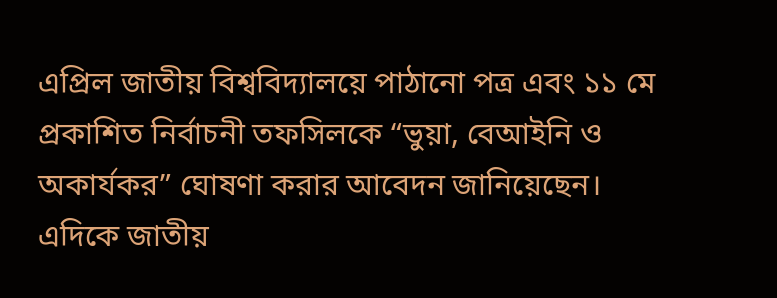এপ্রিল জাতীয় বিশ্ববিদ্যালয়ে পাঠানো পত্র এবং ১১ মে প্রকাশিত নির্বাচনী তফসিলকে “ভুয়া, বেআইনি ও অকার্যকর” ঘোষণা করার আবেদন জানিয়েছেন। এদিকে জাতীয়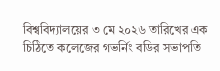বিশ্ববিদ্যালয়ের ৩ মে ২০২৬ তারিখের এক চিঠিতে কলেজের গভর্নিং বডির সভাপতি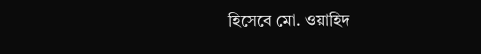হিসেবে মো. ওয়াহিদ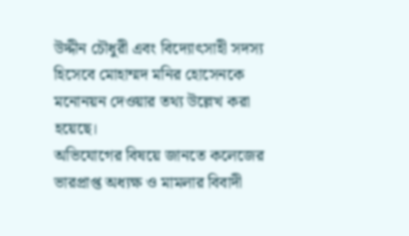উদ্দীন চৌধুরী এবং বিদ্যোৎসাহী সদস্য হিসেবে মোহাম্মদ মনির হোসেনকে মনোনয়ন দেওয়ার তথ্য উল্লেখ করা হয়েছে।
অভিযোগের বিষয়ে জানতে কলেজের ভারপ্রাপ্ত অধ্যক্ষ ও মামলার বিবাদী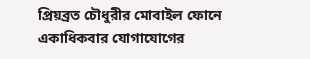প্রিয়ব্রত চৌধুরীর মোবাইল ফোনে একাধিকবার যোগাযোগের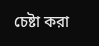চেষ্টা করা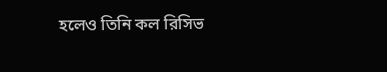হলেও তিনি কল রিসিভ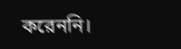করেননি।